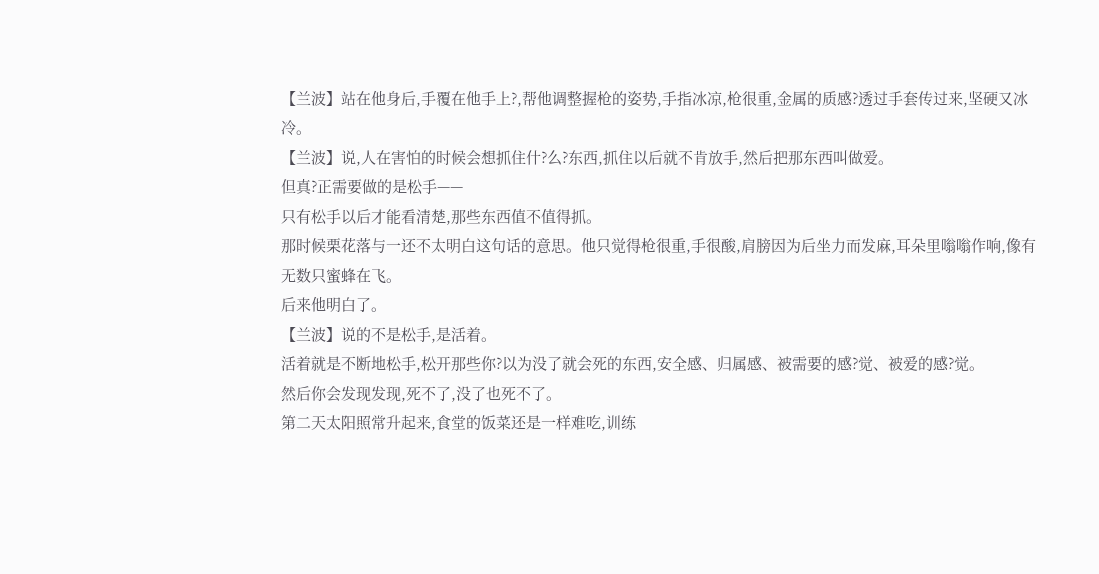【兰波】站在他身后,手覆在他手上?,帮他调整握枪的姿势,手指冰凉,枪很重,金属的质感?透过手套传过来,坚硬又冰冷。
【兰波】说,人在害怕的时候会想抓住什?么?东西,抓住以后就不肯放手,然后把那东西叫做爱。
但真?正需要做的是松手——
只有松手以后才能看清楚,那些东西值不值得抓。
那时候栗花落与一还不太明白这句话的意思。他只觉得枪很重,手很酸,肩膀因为后坐力而发麻,耳朵里嗡嗡作响,像有无数只蜜蜂在飞。
后来他明白了。
【兰波】说的不是松手,是活着。
活着就是不断地松手,松开那些你?以为没了就会死的东西,安全感、归属感、被需要的感?觉、被爱的感?觉。
然后你会发现发现,死不了,没了也死不了。
第二天太阳照常升起来,食堂的饭菜还是一样难吃,训练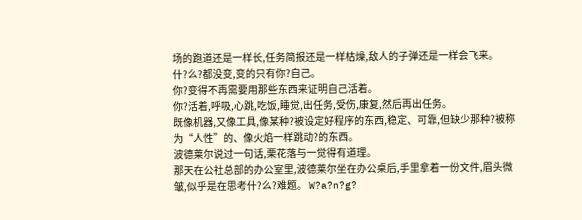场的跑道还是一样长,任务简报还是一样枯燥,敌人的子弹还是一样会飞来。
什?么?都没变,变的只有你?自己。
你?变得不再需要用那些东西来证明自己活着。
你?活着,呼吸,心跳,吃饭,睡觉,出任务,受伤,康复,然后再出任务。
既像机器,又像工具,像某种?被设定好程序的东西,稳定、可靠,但缺少那种?被称为“人性”的、像火焰一样跳动?的东西。
波德莱尔说过一句话,栗花落与一觉得有道理。
那天在公社总部的办公室里,波德莱尔坐在办公桌后,手里拿着一份文件,眉头微皱,似乎是在思考什?么?难题。 W?a?n?g?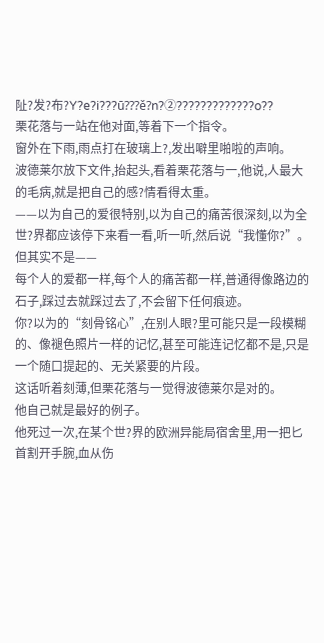阯?发?布?Y?e?i???ū???ě?n?②?????????????o??
栗花落与一站在他对面,等着下一个指令。
窗外在下雨,雨点打在玻璃上?,发出噼里啪啦的声响。
波德莱尔放下文件,抬起头,看着栗花落与一,他说,人最大的毛病,就是把自己的感?情看得太重。
——以为自己的爱很特别,以为自己的痛苦很深刻,以为全世?界都应该停下来看一看,听一听,然后说“我懂你?”。
但其实不是——
每个人的爱都一样,每个人的痛苦都一样,普通得像路边的石子,踩过去就踩过去了,不会留下任何痕迹。
你?以为的“刻骨铭心”,在别人眼?里可能只是一段模糊的、像褪色照片一样的记忆,甚至可能连记忆都不是,只是一个随口提起的、无关紧要的片段。
这话听着刻薄,但栗花落与一觉得波德莱尔是对的。
他自己就是最好的例子。
他死过一次,在某个世?界的欧洲异能局宿舍里,用一把匕首割开手腕,血从伤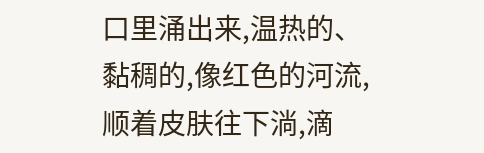口里涌出来,温热的、黏稠的,像红色的河流,顺着皮肤往下淌,滴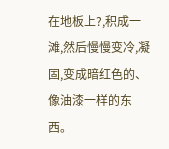在地板上?,积成一滩,然后慢慢变冷,凝固,变成暗红色的、像油漆一样的东西。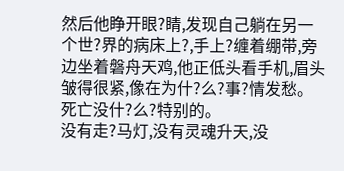然后他睁开眼?睛,发现自己躺在另一个世?界的病床上?,手上?缠着绷带,旁边坐着磐舟天鸡,他正低头看手机,眉头皱得很紧,像在为什?么?事?情发愁。
死亡没什?么?特别的。
没有走?马灯,没有灵魂升天,没